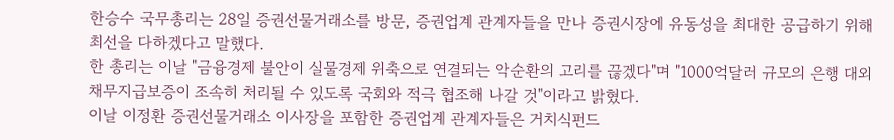한승수 국무총리는 28일 증권선물거래소를 방문, 증권업계 관계자들을 만나 증권시장에 유동성을 최대한 공급하기 위해 최선을 다하겠다고 말했다.
한 총리는 이날 "금융경제 불안이 실물경제 위축으로 연결되는 악순환의 고리를 끊겠다"며 "1000억달러 규모의 은행 대외채무지급보증이 조속히 처리될 수 있도록 국회와 적극 협조해 나갈 것"이라고 밝혔다.
이날 이정환 증권선물거래소 이사장을 포함한 증권업계 관계자들은 거치식펀드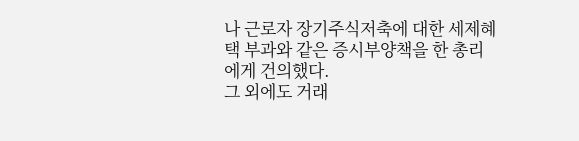나 근로자 장기주식저축에 대한 세제혜택 부과와 같은 증시부양책을 한 총리에게 건의했다.
그 외에도 거래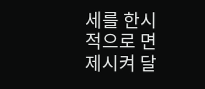세를 한시적으로 면제시켜 달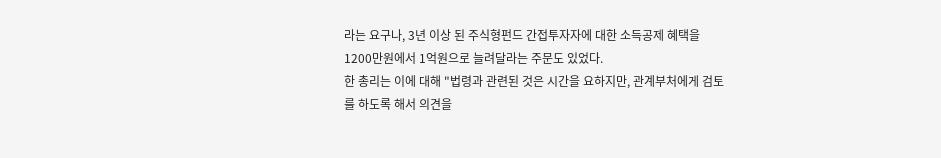라는 요구나, 3년 이상 된 주식형펀드 간접투자자에 대한 소득공제 혜택을 1200만원에서 1억원으로 늘려달라는 주문도 있었다.
한 총리는 이에 대해 "법령과 관련된 것은 시간을 요하지만, 관계부처에게 검토를 하도록 해서 의견을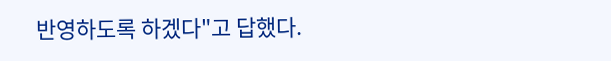반영하도록 하겠다"고 답했다.